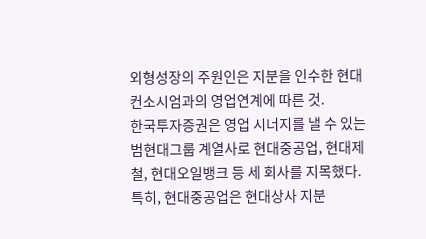외형성장의 주원인은 지분을 인수한 현대컨소시엄과의 영업연계에 따른 것.
한국투자증권은 영업 시너지를 낼 수 있는 범현대그룹 계열사로 현대중공업, 현대제철, 현대오일뱅크 등 세 회사를 지목했다.
특히, 현대중공업은 현대상사 지분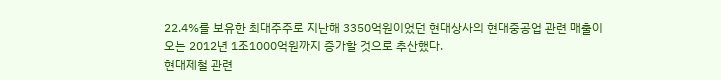22.4%를 보유한 최대주주로 지난해 3350억원이었던 현대상사의 현대중공업 관련 매출이 오는 2012년 1조1000억원까지 증가할 것으로 추산했다.
현대제철 관련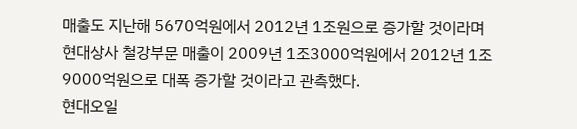매출도 지난해 5670억원에서 2012년 1조원으로 증가할 것이라며 현대상사 철강부문 매출이 2009년 1조3000억원에서 2012년 1조9000억원으로 대폭 증가할 것이라고 관측했다.
현대오일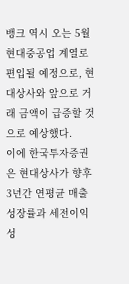뱅크 역시 오는 5월 현대중공업 계열로 편입될 예정으로, 현대상사와 앞으로 거래 금액이 급증할 것으로 예상했다.
이에 한국투자증권은 현대상사가 향후 3년간 연평균 매출 성장률과 세전이익 성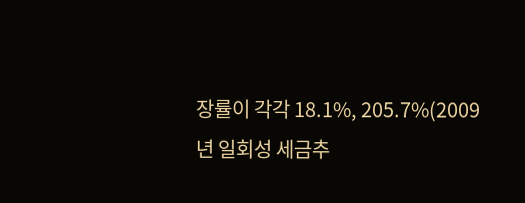장률이 각각 18.1%, 205.7%(2009년 일회성 세금추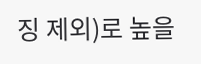징 제외)로 높을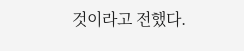것이라고 전했다.